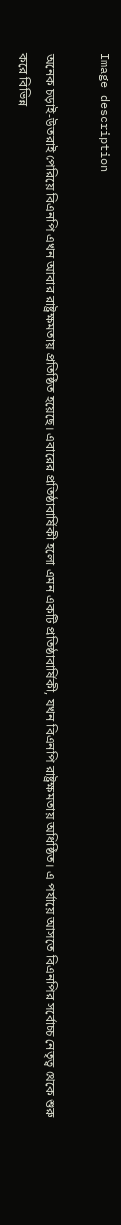Image description

অনেক চড়াই-উতরাই পেরিয়ে বিএনপি এখন আবার রাষ্ট্রক্ষমতায় প্রতিষ্ঠিত হয়েছে। এবারের প্রতিষ্ঠাবার্ষিকী হলো এমন একটি প্রতিষ্ঠাবার্ষিকী, যখন বিএনপি রাষ্ট্রক্ষমতায় অধিষ্ঠিত। এ পর্যায়ে আসতে বিএনপির সর্বোচ্চ নেতৃত্ব থেকে শুরু করে বিভিন্ন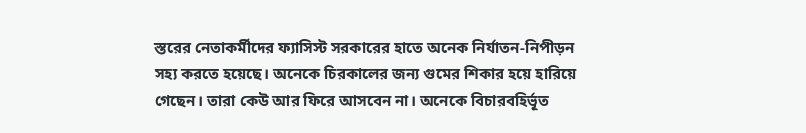স্তরের নেতাকর্মীদের ফ্যাসিস্ট সরকারের হাতে অনেক নির্যাতন-নিপীড়ন সহ্য করতে হয়েছে। অনেকে চিরকালের জন্য গুমের শিকার হয়ে হারিয়ে গেছেন। তারা কেউ আর ফিরে আসবেন না। অনেকে বিচারবহির্ভূত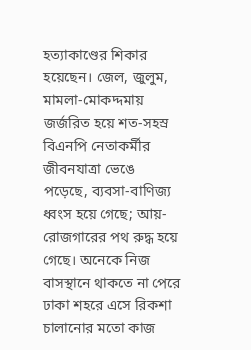হত্যাকাণ্ডের শিকার হয়েছেন। জেল, জুলুম, মামলা-মোকদ্দমায় জর্জরিত হয়ে শত-সহস্র বিএনপি নেতাকর্মীর জীবনযাত্রা ভেঙে পড়েছে, ব্যবসা-বাণিজ্য ধ্বংস হয়ে গেছে; আয়-রোজগারের পথ রুদ্ধ হয়ে গেছে। অনেকে নিজ বাসস্থানে থাকতে না পেরে ঢাকা শহরে এসে রিকশা চালানোর মতো কাজ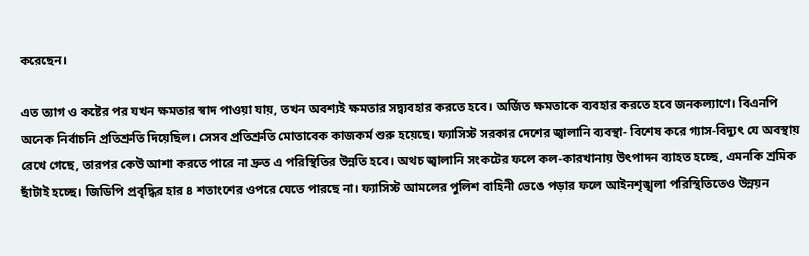করেছেন।

এত ত্যাগ ও কষ্টের পর যখন ক্ষমতার স্বাদ পাওয়া যায়, তখন অবশ্যই ক্ষমতার সদ্ব্যবহার করতে হবে। অর্জিত ক্ষমতাকে ব্যবহার করতে হবে জনকল্যাণে। বিএনপি অনেক নির্বাচনি প্রতিশ্রুতি দিয়েছিল। সেসব প্রতিশ্রুতি মোতাবেক কাজকর্ম শুরু হয়েছে। ফ্যাসিস্ট সরকার দেশের জ্বালানি ব্যবস্থা- বিশেষ করে গ্যাস-বিদ্যুৎ যে অবস্থায় রেখে গেছে, তারপর কেউ আশা করতে পারে না দ্রুত এ পরিস্থিতির উন্নতি হবে। অথচ জ্বালানি সংকটের ফলে কল-কারখানায় উৎপাদন ব্যাহত হচ্ছে, এমনকি শ্রমিক ছাঁটাই হচ্ছে। জিডিপি প্রবৃদ্ধির হার ৪ শতাংশের ওপরে যেতে পারছে না। ফ্যাসিস্ট আমলের পুলিশ বাহিনী ভেঙে পড়ার ফলে আইনশৃঙ্খলা পরিস্থিতিতেও উন্নয়ন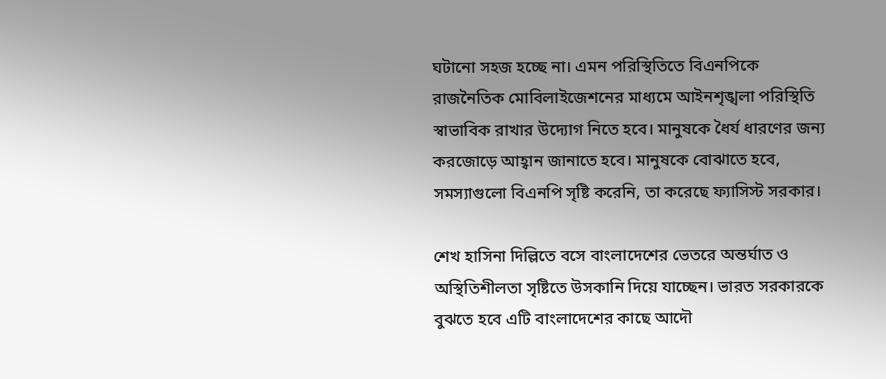ঘটানো সহজ হচ্ছে না। এমন পরিস্থিতিতে বিএনপিকে রাজনৈতিক মোবিলাইজেশনের মাধ্যমে আইনশৃঙ্খলা পরিস্থিতি স্বাভাবিক রাখার উদ্যোগ নিতে হবে। মানুষকে ধৈর্য ধারণের জন্য করজোড়ে আহ্বান জানাতে হবে। মানুষকে বোঝাতে হবে, সমস্যাগুলো বিএনপি সৃষ্টি করেনি, তা করেছে ফ্যাসিস্ট সরকার।

শেখ হাসিনা দিল্লিতে বসে বাংলাদেশের ভেতরে অন্তর্ঘাত ও অস্থিতিশীলতা সৃষ্টিতে উসকানি দিয়ে যাচ্ছেন। ভারত সরকারকে বুঝতে হবে এটি বাংলাদেশের কাছে আদৌ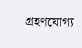গ্রহণযোগ্য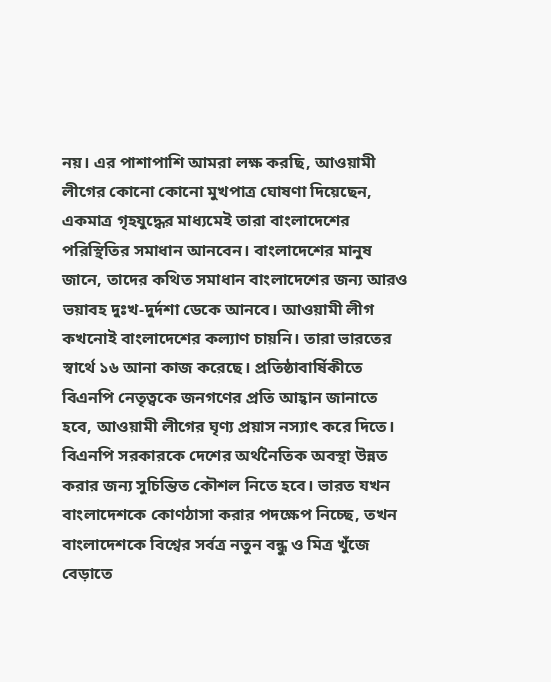নয়। এর পাশাপাশি আমরা লক্ষ করছি, আওয়ামী লীগের কোনো কোনো মুখপাত্র ঘোষণা দিয়েছেন, একমাত্র গৃহযুদ্ধের মাধ্যমেই তারা বাংলাদেশের পরিস্থিতির সমাধান আনবেন। বাংলাদেশের মানুষ জানে, তাদের কথিত সমাধান বাংলাদেশের জন্য আরও ভয়াবহ দুঃখ-দুর্দশা ডেকে আনবে। আওয়ামী লীগ কখনোই বাংলাদেশের কল্যাণ চায়নি। তারা ভারতের স্বার্থে ১৬ আনা কাজ করেছে। প্রতিষ্ঠাবার্ষিকীতে বিএনপি নেতৃত্বকে জনগণের প্রতি আহ্বান জানাতে হবে, আওয়ামী লীগের ঘৃণ্য প্রয়াস নস্যাৎ করে দিতে। বিএনপি সরকারকে দেশের অর্থনৈতিক অবস্থা উন্নত করার জন্য সুচিন্তিত কৌশল নিতে হবে। ভারত যখন বাংলাদেশকে কোণঠাসা করার পদক্ষেপ নিচ্ছে, তখন বাংলাদেশকে বিশ্বের সর্বত্র নতুন বন্ধু ও মিত্র খুঁজে বেড়াতে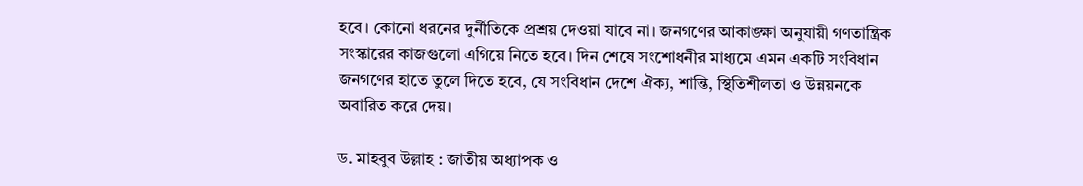হবে। কোনো ধরনের দুর্নীতিকে প্রশ্রয় দেওয়া যাবে না। জনগণের আকাঙ্ক্ষা অনুযায়ী গণতান্ত্রিক সংস্কারের কাজগুলো এগিয়ে নিতে হবে। দিন শেষে সংশোধনীর মাধ্যমে এমন একটি সংবিধান জনগণের হাতে তুলে দিতে হবে, যে সংবিধান দেশে ঐক্য, শান্তি, স্থিতিশীলতা ও উন্নয়নকে অবারিত করে দেয়।

ড. মাহবুব উল্লাহ : জাতীয় অধ্যাপক ও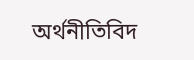অর্থনীতিবিদ